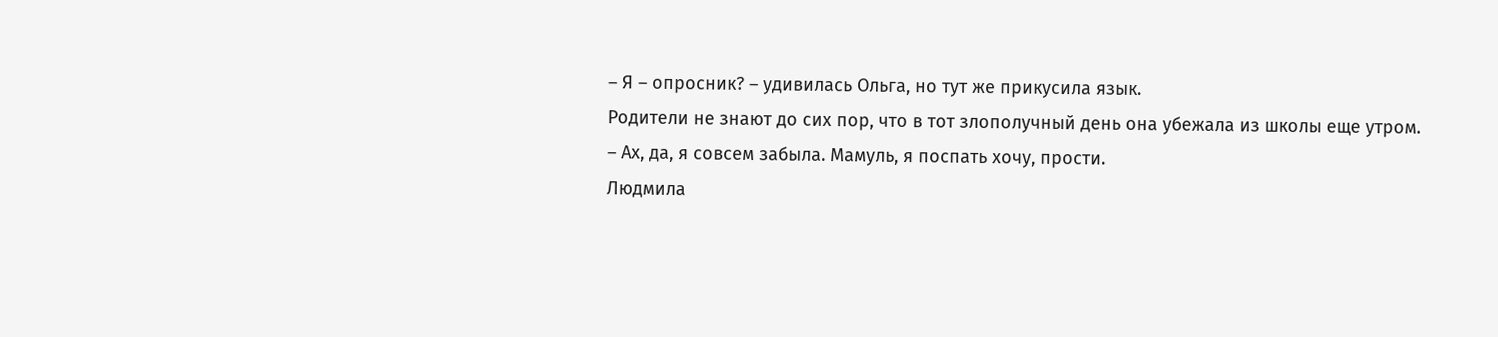– Я – опросник? – удивилась Ольга, но тут же прикусила язык.
Родители не знают до сих пор, что в тот злополучный день она убежала из школы еще утром.
– Ах, да, я совсем забыла. Мамуль, я поспать хочу, прости.
Людмила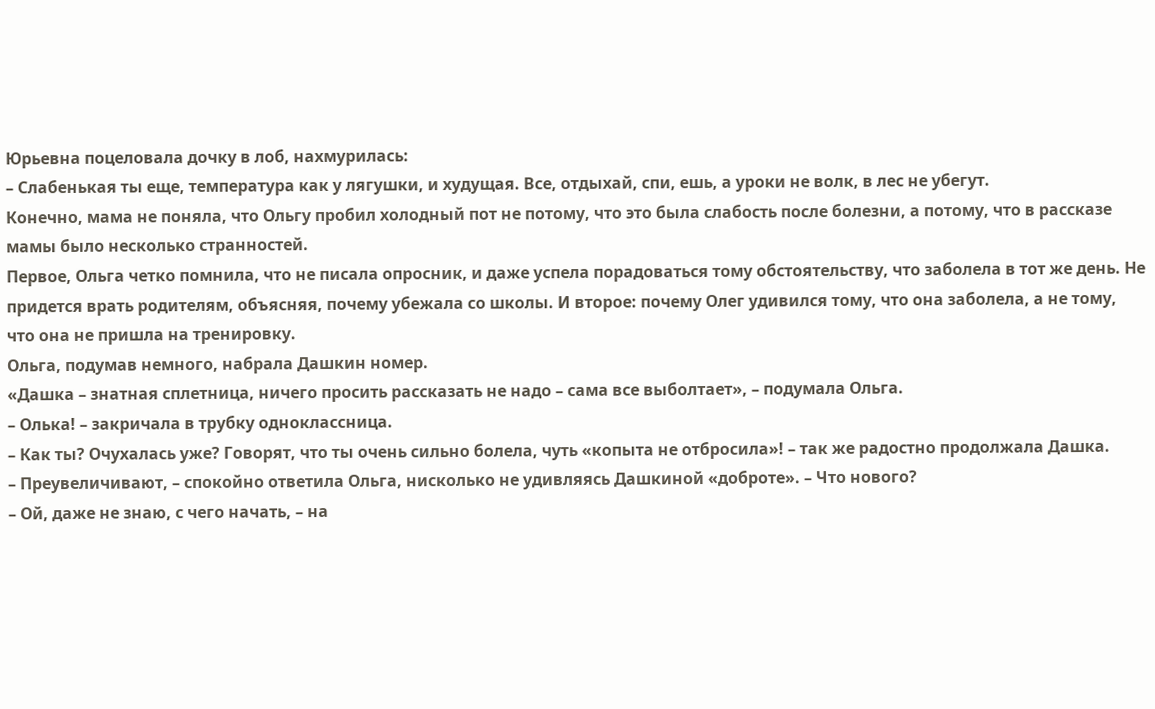Юрьевна поцеловала дочку в лоб, нахмурилась:
– Слабенькая ты еще, температура как у лягушки, и худущая. Все, отдыхай, спи, ешь, а уроки не волк, в лес не убегут.
Конечно, мама не поняла, что Ольгу пробил холодный пот не потому, что это была слабость после болезни, а потому, что в рассказе мамы было несколько странностей.
Первое, Ольга четко помнила, что не писала опросник, и даже успела порадоваться тому обстоятельству, что заболела в тот же день. Не придется врать родителям, объясняя, почему убежала со школы. И второе: почему Олег удивился тому, что она заболела, а не тому, что она не пришла на тренировку.
Ольга, подумав немного, набрала Дашкин номер.
«Дашка – знатная сплетница, ничего просить рассказать не надо – сама все выболтает», – подумала Ольга.
– Олька! – закричала в трубку одноклассница.
– Как ты? Очухалась уже? Говорят, что ты очень сильно болела, чуть «копыта не отбросила»! – так же радостно продолжала Дашка.
– Преувеличивают, – спокойно ответила Ольга, нисколько не удивляясь Дашкиной «доброте». – Что нового?
– Ой, даже не знаю, с чего начать, – на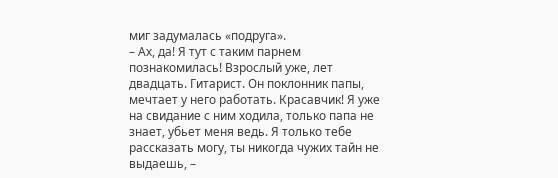миг задумалась «подруга».
– Ах, да! Я тут с таким парнем познакомилась! Взрослый уже, лет двадцать. Гитарист. Он поклонник папы, мечтает у него работать. Красавчик! Я уже на свидание с ним ходила, только папа не знает, убьет меня ведь. Я только тебе рассказать могу, ты никогда чужих тайн не выдаешь, –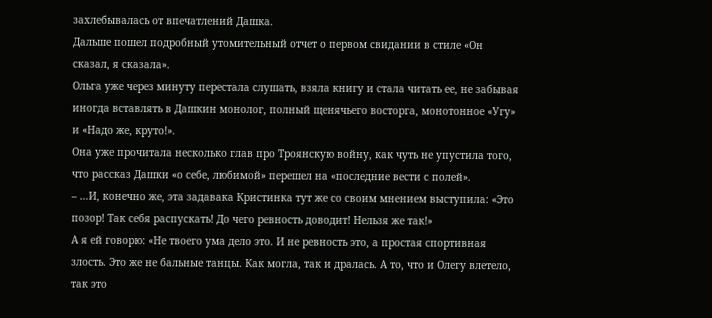захлебывалась от впечатлений Дашка.
Дальше пошел подробный утомительный отчет о первом свидании в стиле «Он сказал, я сказала».
Ольга уже через минуту перестала слушать, взяла книгу и стала читать ее, не забывая иногда вставлять в Дашкин монолог, полный щенячьего восторга, монотонное «Угу» и «Надо же, круто!».
Она уже прочитала несколько глав про Троянскую войну, как чуть не упустила того, что рассказ Дашки «о себе, любимой» перешел на «последние вести с полей».
– …И, конечно же, эта задавака Кристинка тут же со своим мнением выступила: «Это позор! Так себя распускать! До чего ревность доводит! Нельзя же так!»
А я ей говорю: «Не твоего ума дело это. И не ревность это, а простая спортивная злость. Это же не бальные танцы. Как могла, так и дралась. А то, что и Олегу влетело, так это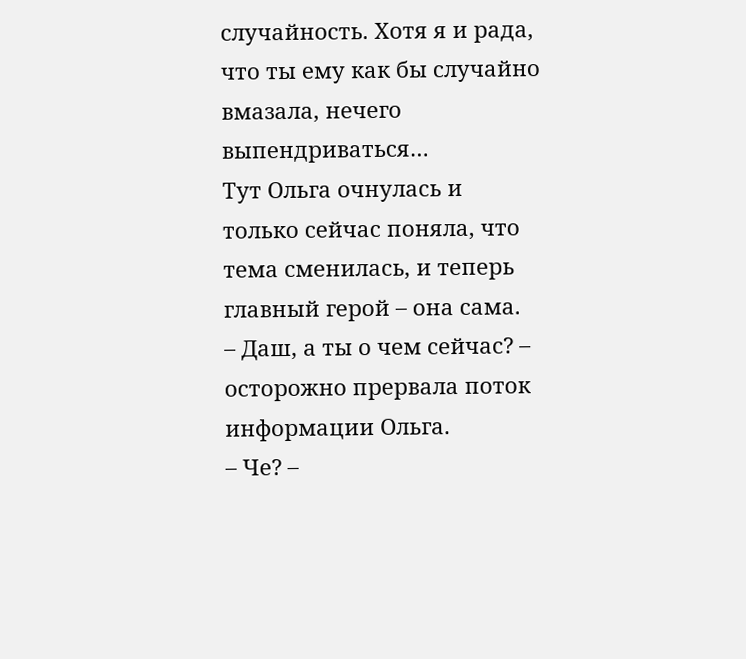случайность. Хотя я и рада, что ты ему как бы случайно вмазала, нечего выпендриваться…
Тут Ольга очнулась и только сейчас поняла, что тема сменилась, и теперь главный герой – она сама.
– Даш, а ты о чем сейчас? – осторожно прервала поток информации Ольга.
– Че? –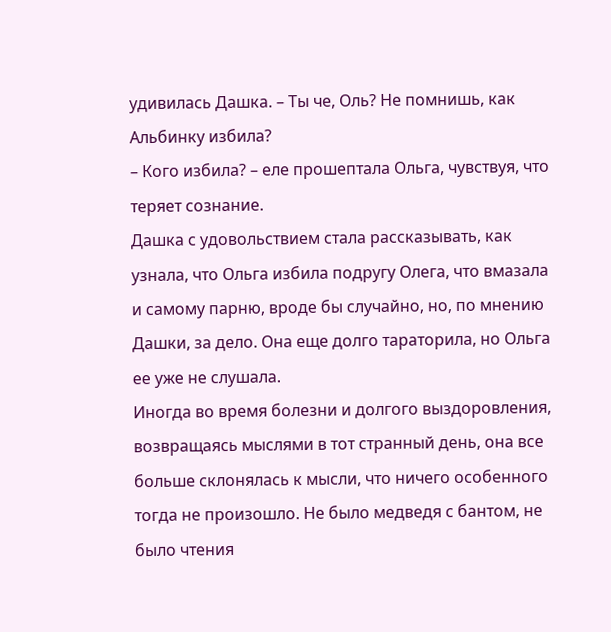удивилась Дашка. – Ты че, Оль? Не помнишь, как Альбинку избила?
– Кого избила? – еле прошептала Ольга, чувствуя, что теряет сознание.
Дашка с удовольствием стала рассказывать, как узнала, что Ольга избила подругу Олега, что вмазала и самому парню, вроде бы случайно, но, по мнению Дашки, за дело. Она еще долго тараторила, но Ольга ее уже не слушала.
Иногда во время болезни и долгого выздоровления, возвращаясь мыслями в тот странный день, она все больше склонялась к мысли, что ничего особенного тогда не произошло. Не было медведя с бантом, не было чтения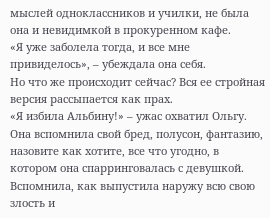мыслей одноклассников и училки, не была она и невидимкой в прокуренном кафе.
«Я уже заболела тогда, и все мне привиделось», – убеждала она себя.
Но что же происходит сейчас? Вся ее стройная версия рассыпается как прах.
«Я избила Альбину!» – ужас охватил Ольгу.
Она вспомнила свой бред, полусон, фантазию, назовите как хотите, все что угодно, в котором она спарринговалась с девушкой. Вспомнила, как выпустила наружу всю свою злость и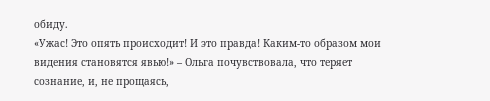обиду.
«Ужас! Это опять происходит! И это правда! Каким-то образом мои видения становятся явью!» – Ольга почувствовала, что теряет сознание, и, не прощаясь,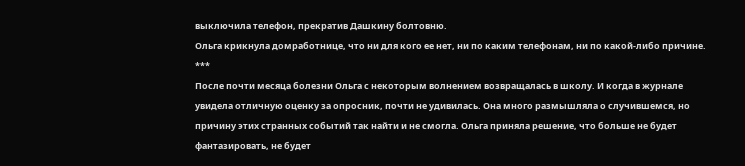выключила телефон, прекратив Дашкину болтовню.
Ольга крикнула домработнице, что ни для кого ее нет, ни по каким телефонам, ни по какой-либо причине.
***
После почти месяца болезни Ольга с некоторым волнением возвращалась в школу. И когда в журнале увидела отличную оценку за опросник, почти не удивилась. Она много размышляла о случившемся, но причину этих странных событий так найти и не смогла. Ольга приняла решение, что больше не будет фантазировать, не будет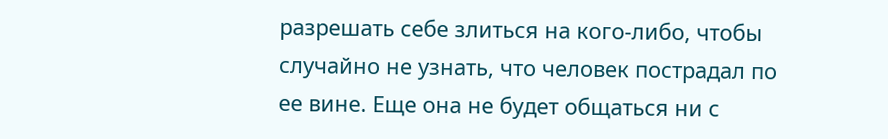разрешать себе злиться на кого-либо, чтобы случайно не узнать, что человек пострадал по ее вине. Еще она не будет общаться ни с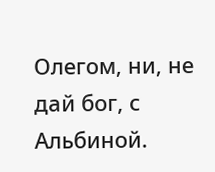Олегом, ни, не дай бог, с Альбиной.